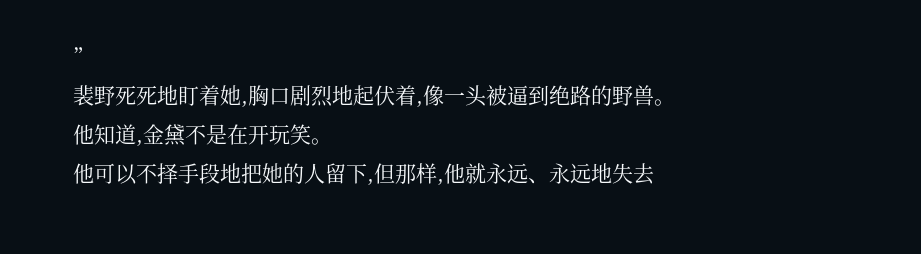”
裴野死死地盯着她,胸口剧烈地起伏着,像一头被逼到绝路的野兽。
他知道,金黛不是在开玩笑。
他可以不择手段地把她的人留下,但那样,他就永远、永远地失去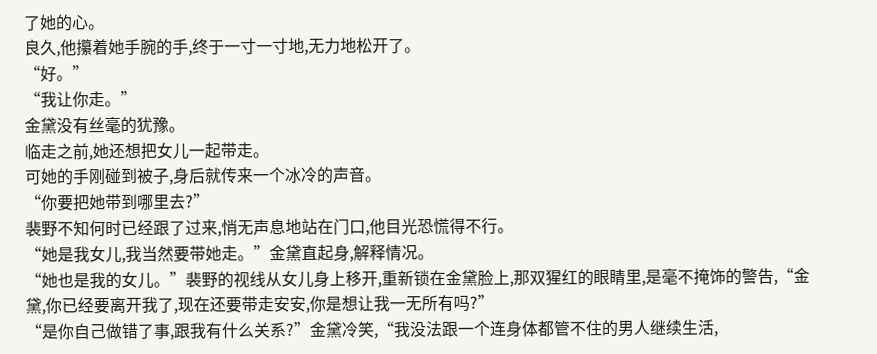了她的心。
良久,他攥着她手腕的手,终于一寸一寸地,无力地松开了。
“好。”
“我让你走。”
金黛没有丝毫的犹豫。
临走之前,她还想把女儿一起带走。
可她的手刚碰到被子,身后就传来一个冰冷的声音。
“你要把她带到哪里去?”
裴野不知何时已经跟了过来,悄无声息地站在门口,他目光恐慌得不行。
“她是我女儿,我当然要带她走。”金黛直起身,解释情况。
“她也是我的女儿。”裴野的视线从女儿身上移开,重新锁在金黛脸上,那双猩红的眼睛里,是毫不掩饰的警告,“金黛,你已经要离开我了,现在还要带走安安,你是想让我一无所有吗?”
“是你自己做错了事,跟我有什么关系?”金黛冷笑,“我没法跟一个连身体都管不住的男人继续生活,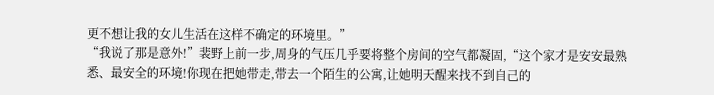更不想让我的女儿生活在这样不确定的环境里。”
“我说了那是意外!”裴野上前一步,周身的气压几乎要将整个房间的空气都凝固,“这个家才是安安最熟悉、最安全的环境!你现在把她带走,带去一个陌生的公寓,让她明天醒来找不到自己的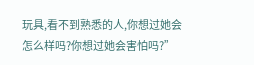玩具,看不到熟悉的人,你想过她会怎么样吗?你想过她会害怕吗?”